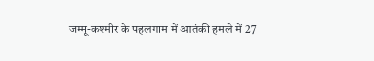जम्मू-कश्मीर के पहलगाम में आतंकी हमले में 27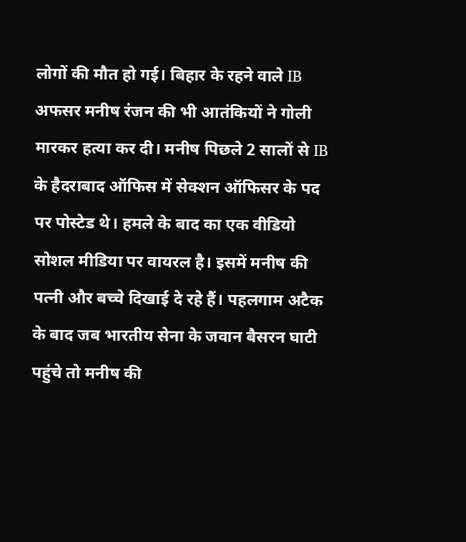लोगों की मौत हो गई। बिहार के रहने वाले IB अफसर मनीष रंजन की भी आतंकियों ने गोली मारकर हत्या कर दी। मनीष पिछले 2 सालों से IB के हैदराबाद ऑफिस में सेक्शन ऑफिसर के पद पर पोस्टेड थे। हमले के बाद का एक वीडियो सोशल मीडिया पर वायरल है। इसमें मनीष की पत्नी और बच्चे दिखाई दे रहे हैं। पहलगाम अटैक के बाद जब भारतीय सेना के जवान बैसरन घाटी पहुंचे तो मनीष की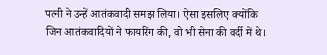पत्नी ने उन्हें आतंकवादी समझ लिया। ऐसा इसलिए क्योंकि जिन आतंकवादियों ने फायरिंग की, वो भी सेना की वर्दी में थे।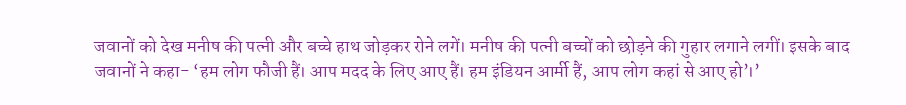जवानों को देख मनीष की पत्नी और बच्चे हाथ जोड़कर रोने लगें। मनीष की पत्नी बच्चों को छोड़ने की गुहार लगाने लगीं। इसके बाद जवानों ने कहा- ‘हम लोग फौजी हैं। आप मदद के लिए आए हैं। हम इंडियन आर्मी हैं, आप लोग कहां से आए हो’।’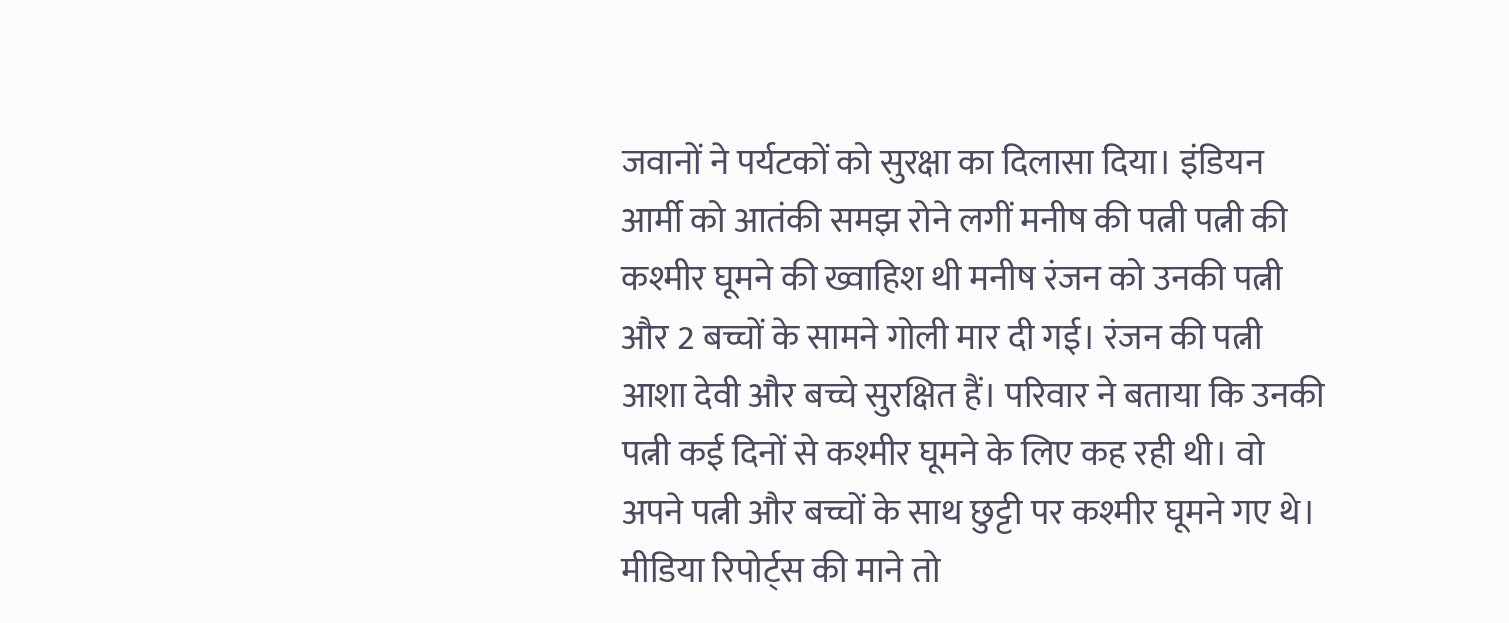जवानों ने पर्यटकों को सुरक्षा का दिलासा दिया। इंडियन आर्मी को आतंकी समझ रोने लगीं मनीष की पत्नी पत्नी की कश्मीर घूमने की ख्वाहिश थी मनीष रंजन को उनकी पत्नी और 2 बच्चों के सामने गोली मार दी गई। रंजन की पत्नी आशा देवी और बच्चे सुरक्षित हैं। परिवार ने बताया कि उनकी पत्नी कई दिनों से कश्मीर घूमने के लिए कह रही थी। वो अपने पत्नी और बच्चों के साथ छुट्टी पर कश्मीर घूमने गए थे। मीडिया रिपोर्ट्स की माने तो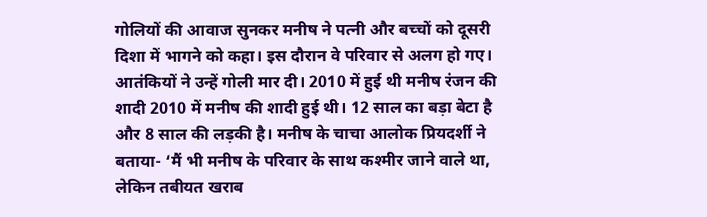गोलियों की आवाज सुनकर मनीष ने पत्नी और बच्चों को दूसरी दिशा में भागने को कहा। इस दौरान वे परिवार से अलग हो गए। आतंकियों ने उन्हें गोली मार दी। 2010 में हुई थी मनीष रंजन की शादी 2010 में मनीष की शादी हुई थी। 12 साल का बड़ा बेटा है और 8 साल की लड़की है। मनीष के चाचा आलोक प्रियदर्शी ने बताया- ‘मैं भी मनीष के परिवार के साथ कश्मीर जाने वाले था, लेकिन तबीयत खराब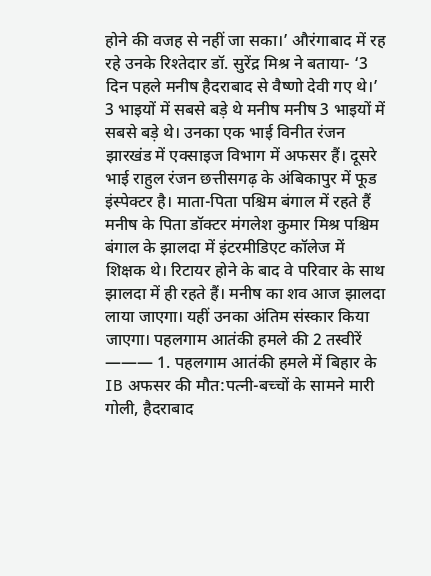होने की वजह से नहीं जा सका।’ औरंगाबाद में रह रहे उनके रिश्तेदार डॉ. सुरेंद्र मिश्र ने बताया- ‘3 दिन पहले मनीष हैदराबाद से वैष्णो देवी गए थे।’ 3 भाइयों में सबसे बड़े थे मनीष मनीष 3 भाइयों में सबसे बड़े थे। उनका एक भाई विनीत रंजन झारखंड में एक्साइज विभाग में अफसर हैं। दूसरे भाई राहुल रंजन छत्तीसगढ़ के अंबिकापुर में फूड इंस्पेक्टर है। माता-पिता पश्चिम बंगाल में रहते हैं मनीष के पिता डॉक्टर मंगलेश कुमार मिश्र पश्चिम बंगाल के झालदा में इंटरमीडिएट कॉलेज में शिक्षक थे। रिटायर होने के बाद वे परिवार के साथ झालदा में ही रहते हैं। मनीष का शव आज झालदा लाया जाएगा। यहीं उनका अंतिम संस्कार किया जाएगा। पहलगाम आतंकी हमले की 2 तस्वीरें ——— 1. पहलगाम आतंकी हमले में बिहार के IB अफसर की मौत:पत्नी-बच्चों के सामने मारी गोली, हैदराबाद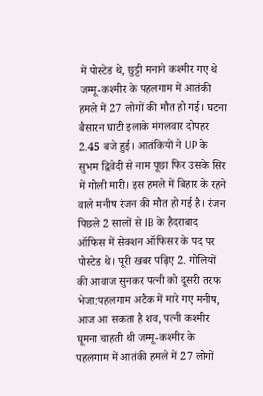में पोस्टेड थे, छुट्टी मनाने कश्मीर गए थे जम्मू-कश्मीर के पहलगाम में आतंकी हमले में 27 लोगों की मौत हो गई। घटना बैसारन घाटी इलाके मंगलवार दोपहर 2.45 बजे हुई। आतंकियों ने UP के सुभम द्विवेदी से नाम पूछा फिर उसके सिर में गोली मारी। इस हमले में बिहार के रहने वाले मनीष रंजन की मौत हो गई है। रंजन पिछले 2 सालों से IB के हैदराबाद ऑफिस में सेक्शन ऑफिसर के पद पर पोस्टेड थे। पूरी खबर पढ़िए 2. गोलियों की आवाज सुनकर पत्नी को दूसरी तरफ भेजा:पहलगाम अटैक में मारे गए मनीष, आज आ सकता है शव, पत्नी कश्मीर घूमना चाहती थी जम्मू-कश्मीर के पहलगाम में आतंकी हमले में 27 लोगों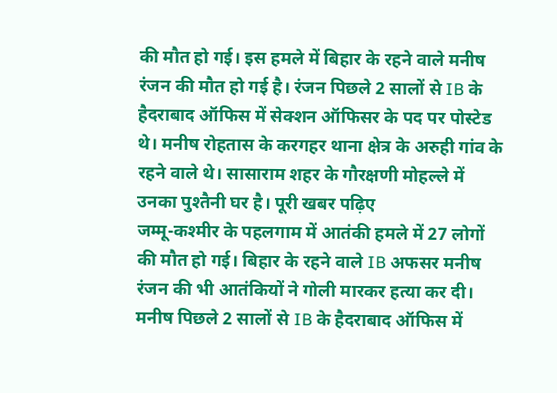की मौत हो गई। इस हमले में बिहार के रहने वाले मनीष रंजन की मौत हो गई है। रंजन पिछले 2 सालों से IB के हैदराबाद ऑफिस में सेक्शन ऑफिसर के पद पर पोस्टेड थे। मनीष रोहतास के करगहर थाना क्षेत्र के अरुही गांव के रहने वाले थे। सासाराम शहर के गौरक्षणी मोहल्ले में उनका पुश्तैनी घर है। पूरी खबर पढ़िए
जम्मू-कश्मीर के पहलगाम में आतंकी हमले में 27 लोगों की मौत हो गई। बिहार के रहने वाले IB अफसर मनीष रंजन की भी आतंकियों ने गोली मारकर हत्या कर दी। मनीष पिछले 2 सालों से IB के हैदराबाद ऑफिस में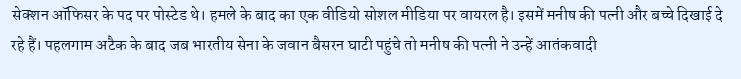सेक्शन ऑफिसर के पद पर पोस्टेड थे। हमले के बाद का एक वीडियो सोशल मीडिया पर वायरल है। इसमें मनीष की पत्नी और बच्चे दिखाई दे रहे हैं। पहलगाम अटैक के बाद जब भारतीय सेना के जवान बैसरन घाटी पहुंचे तो मनीष की पत्नी ने उन्हें आतंकवादी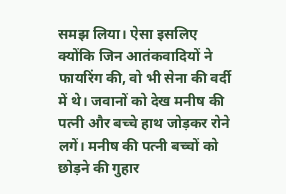समझ लिया। ऐसा इसलिए क्योंकि जिन आतंकवादियों ने फायरिंग की, वो भी सेना की वर्दी में थे। जवानों को देख मनीष की पत्नी और बच्चे हाथ जोड़कर रोने लगें। मनीष की पत्नी बच्चों को छोड़ने की गुहार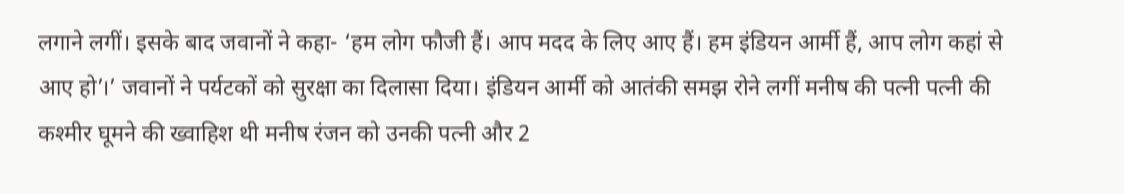लगाने लगीं। इसके बाद जवानों ने कहा- ‘हम लोग फौजी हैं। आप मदद के लिए आए हैं। हम इंडियन आर्मी हैं, आप लोग कहां से आए हो’।’ जवानों ने पर्यटकों को सुरक्षा का दिलासा दिया। इंडियन आर्मी को आतंकी समझ रोने लगीं मनीष की पत्नी पत्नी की कश्मीर घूमने की ख्वाहिश थी मनीष रंजन को उनकी पत्नी और 2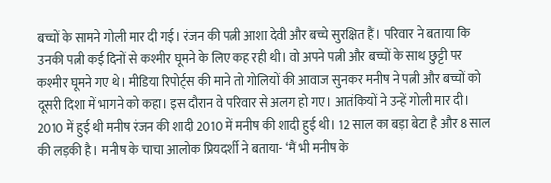बच्चों के सामने गोली मार दी गई। रंजन की पत्नी आशा देवी और बच्चे सुरक्षित हैं। परिवार ने बताया कि उनकी पत्नी कई दिनों से कश्मीर घूमने के लिए कह रही थी। वो अपने पत्नी और बच्चों के साथ छुट्टी पर कश्मीर घूमने गए थे। मीडिया रिपोर्ट्स की माने तो गोलियों की आवाज सुनकर मनीष ने पत्नी और बच्चों को दूसरी दिशा में भागने को कहा। इस दौरान वे परिवार से अलग हो गए। आतंकियों ने उन्हें गोली मार दी। 2010 में हुई थी मनीष रंजन की शादी 2010 में मनीष की शादी हुई थी। 12 साल का बड़ा बेटा है और 8 साल की लड़की है। मनीष के चाचा आलोक प्रियदर्शी ने बताया- ‘मैं भी मनीष के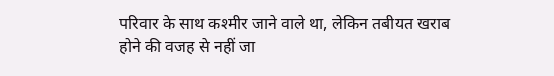परिवार के साथ कश्मीर जाने वाले था, लेकिन तबीयत खराब होने की वजह से नहीं जा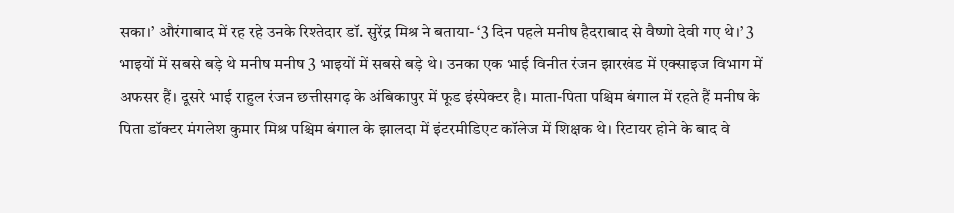सका।’ औरंगाबाद में रह रहे उनके रिश्तेदार डॉ. सुरेंद्र मिश्र ने बताया- ‘3 दिन पहले मनीष हैदराबाद से वैष्णो देवी गए थे।’ 3 भाइयों में सबसे बड़े थे मनीष मनीष 3 भाइयों में सबसे बड़े थे। उनका एक भाई विनीत रंजन झारखंड में एक्साइज विभाग में अफसर हैं। दूसरे भाई राहुल रंजन छत्तीसगढ़ के अंबिकापुर में फूड इंस्पेक्टर है। माता-पिता पश्चिम बंगाल में रहते हैं मनीष के पिता डॉक्टर मंगलेश कुमार मिश्र पश्चिम बंगाल के झालदा में इंटरमीडिएट कॉलेज में शिक्षक थे। रिटायर होने के बाद वे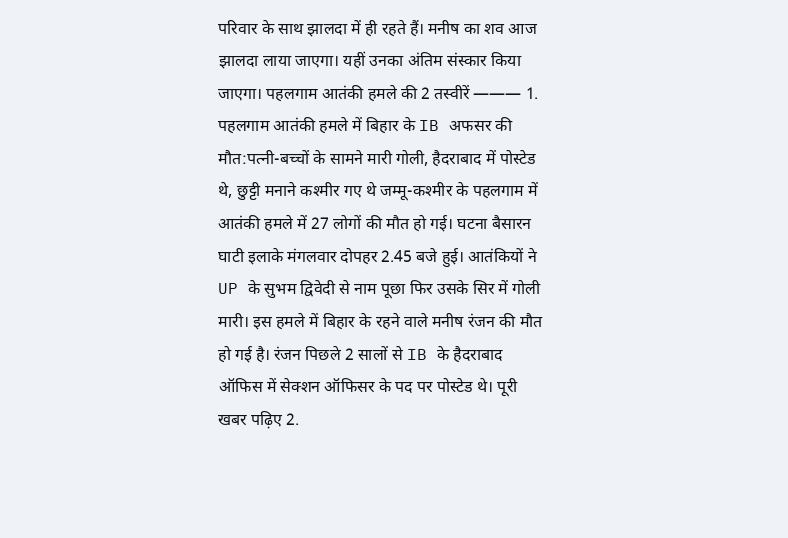परिवार के साथ झालदा में ही रहते हैं। मनीष का शव आज झालदा लाया जाएगा। यहीं उनका अंतिम संस्कार किया जाएगा। पहलगाम आतंकी हमले की 2 तस्वीरें ——— 1. पहलगाम आतंकी हमले में बिहार के IB अफसर की मौत:पत्नी-बच्चों के सामने मारी गोली, हैदराबाद में पोस्टेड थे, छुट्टी मनाने कश्मीर गए थे जम्मू-कश्मीर के पहलगाम में आतंकी हमले में 27 लोगों की मौत हो गई। घटना बैसारन घाटी इलाके मंगलवार दोपहर 2.45 बजे हुई। आतंकियों ने UP के सुभम द्विवेदी से नाम पूछा फिर उसके सिर में गोली मारी। इस हमले में बिहार के रहने वाले मनीष रंजन की मौत हो गई है। रंजन पिछले 2 सालों से IB के हैदराबाद ऑफिस में सेक्शन ऑफिसर के पद पर पोस्टेड थे। पूरी खबर पढ़िए 2.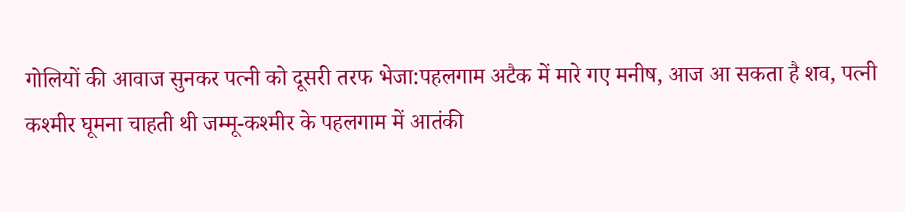गोलियों की आवाज सुनकर पत्नी को दूसरी तरफ भेजा:पहलगाम अटैक में मारे गए मनीष, आज आ सकता है शव, पत्नी कश्मीर घूमना चाहती थी जम्मू-कश्मीर के पहलगाम में आतंकी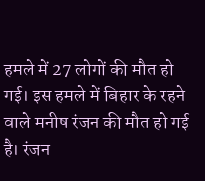हमले में 27 लोगों की मौत हो गई। इस हमले में बिहार के रहने वाले मनीष रंजन की मौत हो गई है। रंजन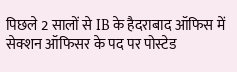पिछले 2 सालों से IB के हैदराबाद ऑफिस में सेक्शन ऑफिसर के पद पर पोस्टेड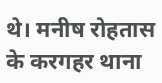थे। मनीष रोहतास के करगहर थाना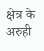क्षेत्र के अरुही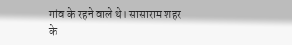गांव के रहने वाले थे। सासाराम शहर के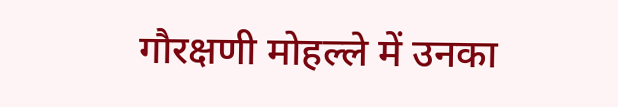गौरक्षणी मोहल्ले में उनका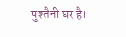पुश्तैनी घर है।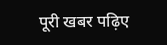पूरी खबर पढ़िए